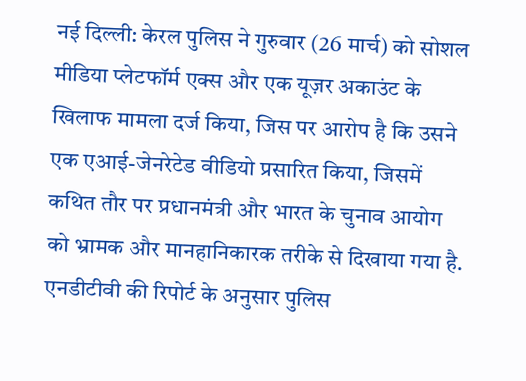नई दिल्ली: केरल पुलिस ने गुरुवार (26 मार्च) को सोशल मीडिया प्लेटफॉर्म एक्स और एक यूज़र अकाउंट के खिलाफ मामला दर्ज किया, जिस पर आरोप है कि उसने एक एआई-जेनरेटेड वीडियो प्रसारित किया, जिसमें कथित तौर पर प्रधानमंत्री और भारत के चुनाव आयोग को भ्रामक और मानहानिकारक तरीके से दिखाया गया है.
एनडीटीवी की रिपोर्ट के अनुसार पुलिस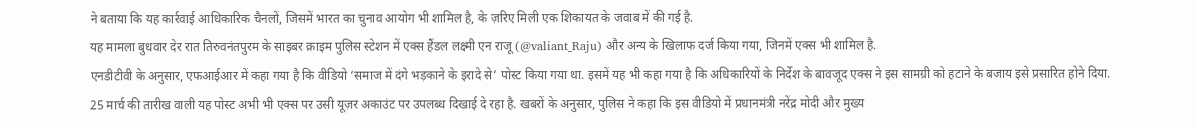ने बताया कि यह कार्रवाई आधिकारिक चैनलों, जिसमें भारत का चुनाव आयोग भी शामिल है, के ज़रिए मिली एक शिकायत के जवाब में की गई है.
यह मामला बुधवार देर रात तिरुवनंतपुरम के साइबर क्राइम पुलिस स्टेशन में एक्स हैंडल लक्ष्मी एन राजू (@valiant_Raju) और अन्य के खिलाफ दर्ज किया गया, जिनमें एक्स भी शामिल है.
एनडीटीवी के अनुसार, एफआईआर में कहा गया है कि वीडियो ‘समाज में दंगे भड़काने के इरादे से’ पोस्ट किया गया था. इसमें यह भी कहा गया है कि अधिकारियों के निर्देश के बावजूद एक्स ने इस सामग्री को हटाने के बजाय इसे प्रसारित होने दिया.
25 मार्च की तारीख वाली यह पोस्ट अभी भी एक्स पर उसी यूज़र अकाउंट पर उपलब्ध दिखाई दे रहा है. खबरों के अनुसार, पुलिस ने कहा कि इस वीडियो में प्रधानमंत्री नरेंद्र मोदी और मुख्य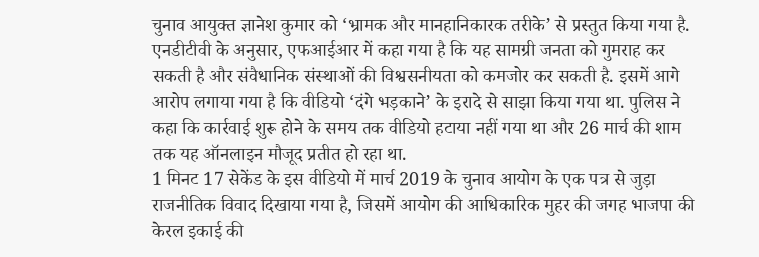चुनाव आयुक्त ज्ञानेश कुमार को ‘भ्रामक और मानहानिकारक तरीके’ से प्रस्तुत किया गया है.
एनडीटीवी के अनुसार, एफआईआर में कहा गया है कि यह सामग्री जनता को गुमराह कर सकती है और संवैधानिक संस्थाओं की विश्वसनीयता को कमजोर कर सकती है. इसमें आगे आरोप लगाया गया है कि वीडियो ‘दंगे भड़काने’ के इरादे से साझा किया गया था. पुलिस ने कहा कि कार्रवाई शुरू होने के समय तक वीडियो हटाया नहीं गया था और 26 मार्च की शाम तक यह ऑनलाइन मौजूद प्रतीत हो रहा था.
1 मिनट 17 सेकेंड के इस वीडियो में मार्च 2019 के चुनाव आयोग के एक पत्र से जुड़ा राजनीतिक विवाद दिखाया गया है, जिसमें आयोग की आधिकारिक मुहर की जगह भाजपा की केरल इकाई की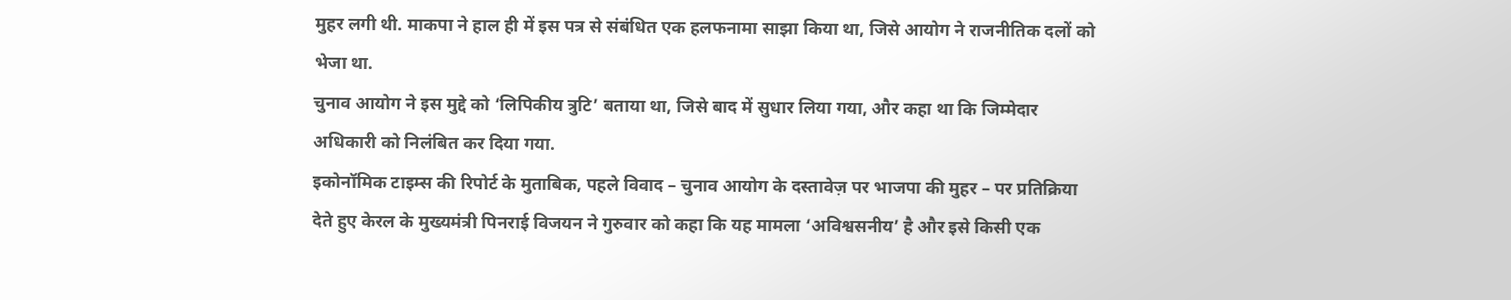मुहर लगी थी. माकपा ने हाल ही में इस पत्र से संबंधित एक हलफनामा साझा किया था, जिसे आयोग ने राजनीतिक दलों को भेजा था.
चुनाव आयोग ने इस मुद्दे को ‘लिपिकीय त्रुटि’ बताया था, जिसे बाद में सुधार लिया गया, और कहा था कि जिम्मेदार अधिकारी को निलंबित कर दिया गया.
इकोनॉमिक टाइम्स की रिपोर्ट के मुताबिक, पहले विवाद – चुनाव आयोग के दस्तावेज़ पर भाजपा की मुहर – पर प्रतिक्रिया देते हुए केरल के मुख्यमंत्री पिनराई विजयन ने गुरुवार को कहा कि यह मामला ‘अविश्वसनीय’ है और इसे किसी एक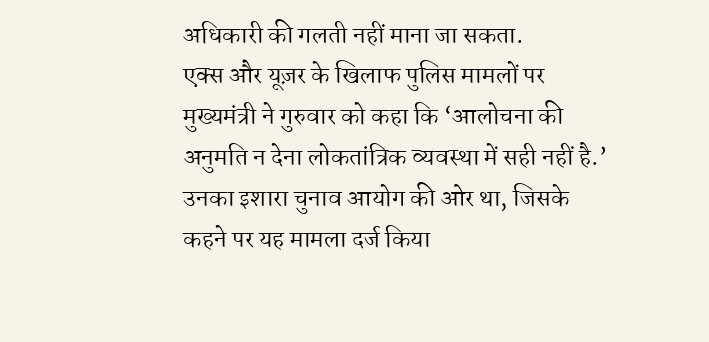अधिकारी की गलती नहीं माना जा सकता.
एक्स और यूज़र के खिलाफ पुलिस मामलों पर मुख्यमंत्री ने गुरुवार को कहा कि ‘आलोचना की अनुमति न देना लोकतांत्रिक व्यवस्था में सही नहीं है.’ उनका इशारा चुनाव आयोग की ओर था, जिसके कहने पर यह मामला दर्ज किया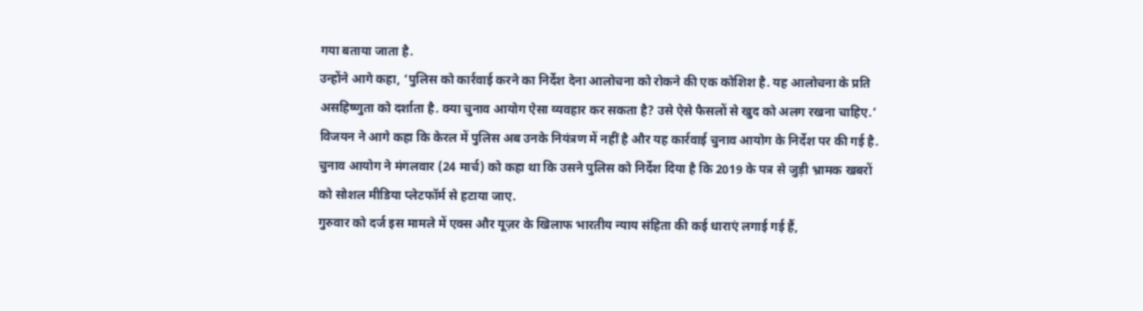गया बताया जाता है.
उन्होंने आगे कहा, ‘पुलिस को कार्रवाई करने का निर्देश देना आलोचना को रोकने की एक कोशिश है. यह आलोचना के प्रति असहिष्णुता को दर्शाता है. क्या चुनाव आयोग ऐसा व्यवहार कर सकता है? उसे ऐसे फैसलों से खुद को अलग रखना चाहिए.’
विजयन ने आगे कहा कि केरल में पुलिस अब उनके नियंत्रण में नहीं है और यह कार्रवाई चुनाव आयोग के निर्देश पर की गई है.
चुनाव आयोग ने मंगलवार (24 मार्च) को कहा था कि उसने पुलिस को निर्देश दिया है कि 2019 के पत्र से जुड़ी भ्रामक खबरों को सोशल मीडिया प्लेटफॉर्म से हटाया जाए.
गुरुवार को दर्ज इस मामले में एक्स और यूज़र के खिलाफ भारतीय न्याय संहिता की कई धाराएं लगाई गई हैं,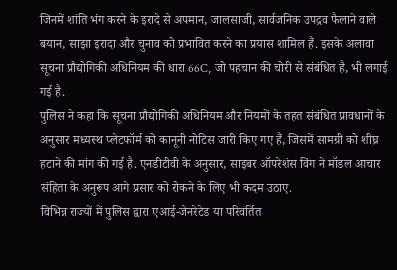जिनमें शांति भंग करने के इरादे से अपमान, जालसाजी, सार्वजनिक उपद्रव फैलाने वाले बयान, साझा इरादा और चुनाव को प्रभावित करने का प्रयास शामिल हैं. इसके अलावा सूचना प्रौद्योगिकी अधिनियम की धारा 66C, जो पहचान की चोरी से संबंधित है, भी लगाई गई है.
पुलिस ने कहा कि सूचना प्रौद्योगिकी अधिनियम और नियमों के तहत संबंधित प्रावधानों के अनुसार मध्यस्थ प्लेटफॉर्म को कानूनी नोटिस जारी किए गए हैं, जिसमें सामग्री को शीघ्र हटाने की मांग की गई है. एनडीटीवी के अनुसार, साइबर ऑपरेशंस विंग ने मॉडल आचार संहिता के अनुरूप आगे प्रसार को रोकने के लिए भी कदम उठाए.
विभिन्न राज्यों में पुलिस द्वारा एआई-जेनरेटेड या परिवर्तित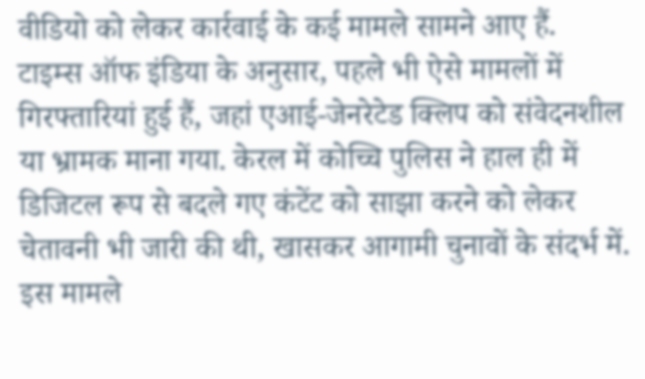वीडियो को लेकर कार्रवाई के कई मामले सामने आए हैं.
टाइम्स ऑफ इंडिया के अनुसार, पहले भी ऐसे मामलों में गिरफ्तारियां हुई हैं, जहां एआई-जेनरेटेड क्लिप को संवेदनशील या भ्रामक माना गया. केरल में कोच्चि पुलिस ने हाल ही में डिजिटल रूप से बदले गए कंटेंट को साझा करने को लेकर चेतावनी भी जारी की थी, खासकर आगामी चुनावों के संदर्भ में.
इस मामले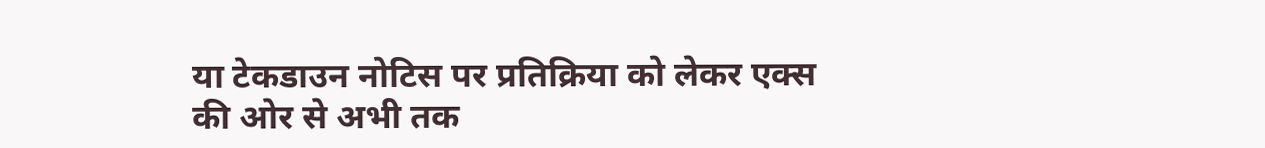या टेकडाउन नोटिस पर प्रतिक्रिया को लेकर एक्स की ओर से अभी तक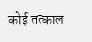कोई तत्काल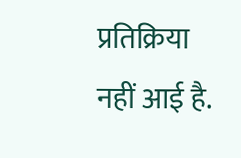प्रतिक्रिया नहीं आई है.